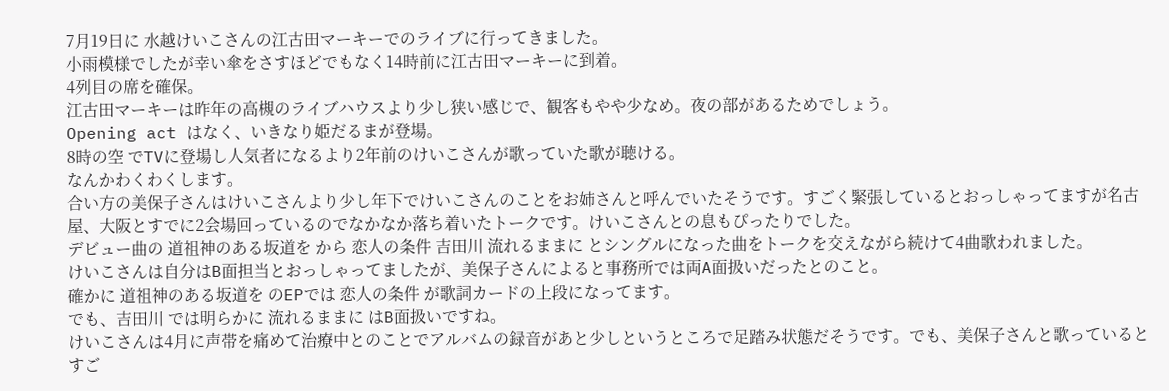7月19日に 水越けいこさんの江古田マーキーでのライブに行ってきました。
小雨模様でしたが幸い傘をさすほどでもなく14時前に江古田マーキーに到着。
4列目の席を確保。
江古田マーキーは昨年の高槻のライブハウスより少し狭い感じで、観客もやや少なめ。夜の部があるためでしょう。
Opening act はなく、いきなり姫だるまが登場。
8時の空 でTVに登場し人気者になるより2年前のけいこさんが歌っていた歌が聴ける。
なんかわくわくします。
合い方の美保子さんはけいこさんより少し年下でけいこさんのことをお姉さんと呼んでいたそうです。すごく緊張しているとおっしゃってますが名古屋、大阪とすでに2会場回っているのでなかなか落ち着いたトークです。けいこさんとの息もぴったりでした。
デビュー曲の 道祖神のある坂道を から 恋人の条件 吉田川 流れるままに とシングルになった曲をトークを交えながら続けて4曲歌われました。
けいこさんは自分はB面担当とおっしゃってましたが、美保子さんによると事務所では両A面扱いだったとのこと。
確かに 道祖神のある坂道を のEPでは 恋人の条件 が歌詞カードの上段になってます。
でも、吉田川 では明らかに 流れるままに はB面扱いですね。
けいこさんは4月に声帯を痛めて治療中とのことでアルバムの録音があと少しというところで足踏み状態だそうです。でも、美保子さんと歌っているとすご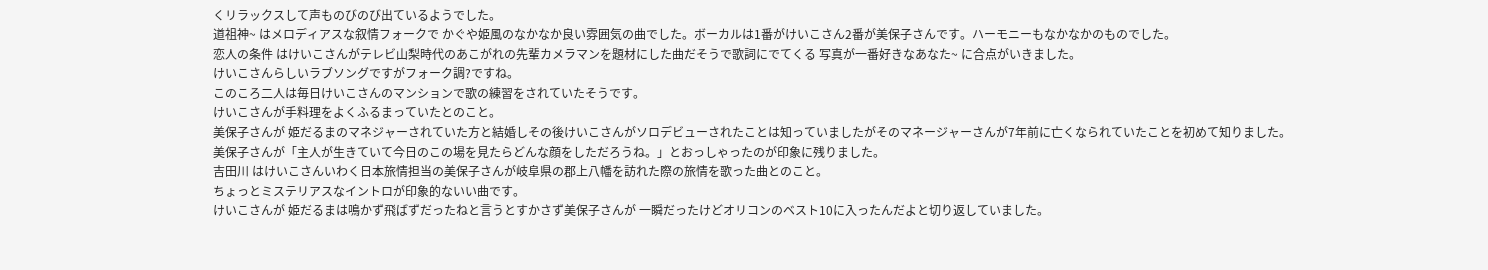くリラックスして声ものびのび出ているようでした。
道祖神~ はメロディアスな叙情フォークで かぐや姫風のなかなか良い雰囲気の曲でした。ボーカルは1番がけいこさん2番が美保子さんです。ハーモニーもなかなかのものでした。
恋人の条件 はけいこさんがテレビ山梨時代のあこがれの先輩カメラマンを題材にした曲だそうで歌詞にでてくる 写真が一番好きなあなた~ に合点がいきました。
けいこさんらしいラブソングですがフォーク調?ですね。
このころ二人は毎日けいこさんのマンションで歌の練習をされていたそうです。
けいこさんが手料理をよくふるまっていたとのこと。
美保子さんが 姫だるまのマネジャーされていた方と結婚しその後けいこさんがソロデビューされたことは知っていましたがそのマネージャーさんが7年前に亡くなられていたことを初めて知りました。
美保子さんが「主人が生きていて今日のこの場を見たらどんな顔をしただろうね。」とおっしゃったのが印象に残りました。
吉田川 はけいこさんいわく日本旅情担当の美保子さんが岐阜県の郡上八幡を訪れた際の旅情を歌った曲とのこと。
ちょっとミステリアスなイントロが印象的ないい曲です。
けいこさんが 姫だるまは鳴かず飛ばずだったねと言うとすかさず美保子さんが 一瞬だったけどオリコンのベスト10に入ったんだよと切り返していました。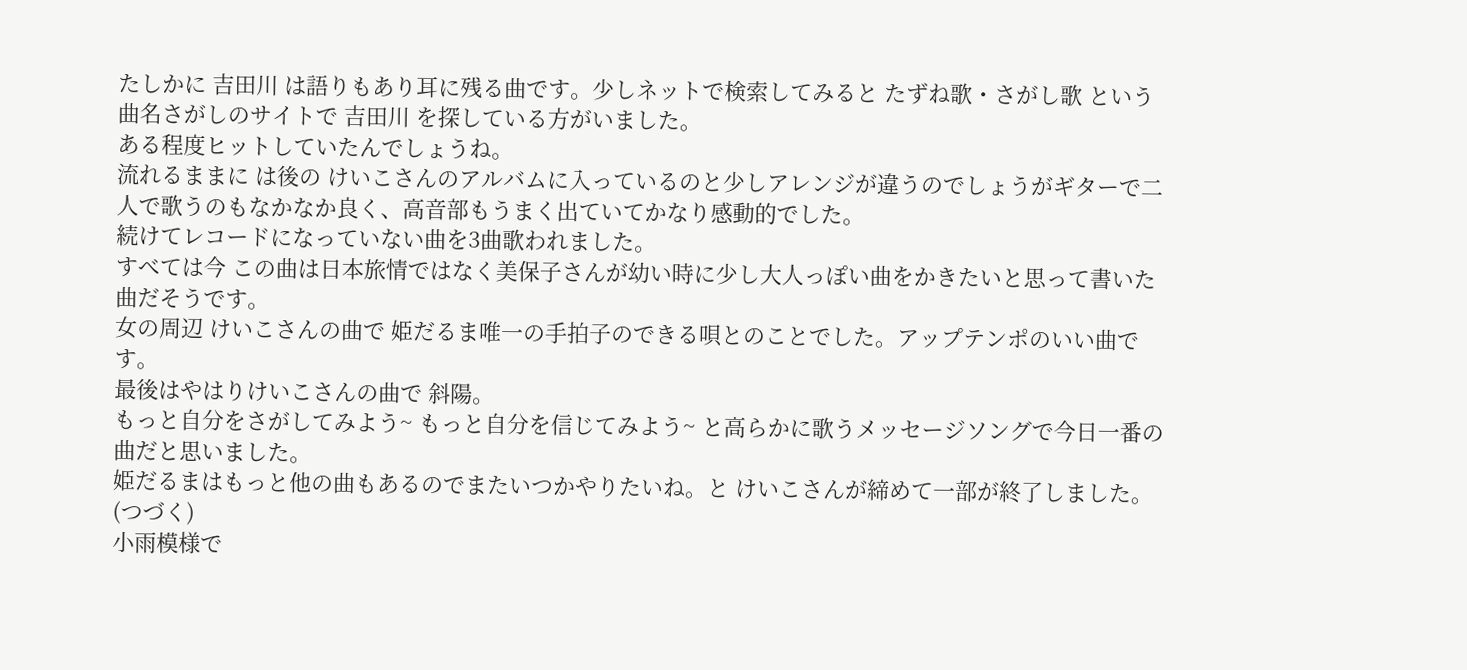たしかに 吉田川 は語りもあり耳に残る曲です。少しネットで検索してみると たずね歌・さがし歌 という曲名さがしのサイトで 吉田川 を探している方がいました。
ある程度ヒットしていたんでしょうね。
流れるままに は後の けいこさんのアルバムに入っているのと少しアレンジが違うのでしょうがギターで二人で歌うのもなかなか良く、高音部もうまく出ていてかなり感動的でした。
続けてレコードになっていない曲を3曲歌われました。
すべては今 この曲は日本旅情ではなく美保子さんが幼い時に少し大人っぽい曲をかきたいと思って書いた曲だそうです。
女の周辺 けいこさんの曲で 姫だるま唯一の手拍子のできる唄とのことでした。アップテンポのいい曲です。
最後はやはりけいこさんの曲で 斜陽。
もっと自分をさがしてみよう~ もっと自分を信じてみよう~ と高らかに歌うメッセージソングで今日一番の曲だと思いました。
姫だるまはもっと他の曲もあるのでまたいつかやりたいね。と けいこさんが締めて一部が終了しました。
(つづく)
小雨模様で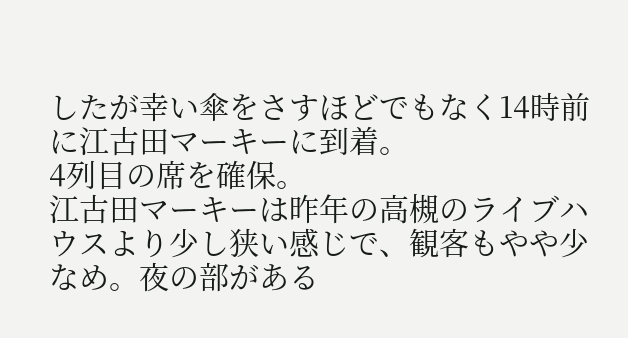したが幸い傘をさすほどでもなく14時前に江古田マーキーに到着。
4列目の席を確保。
江古田マーキーは昨年の高槻のライブハウスより少し狭い感じで、観客もやや少なめ。夜の部がある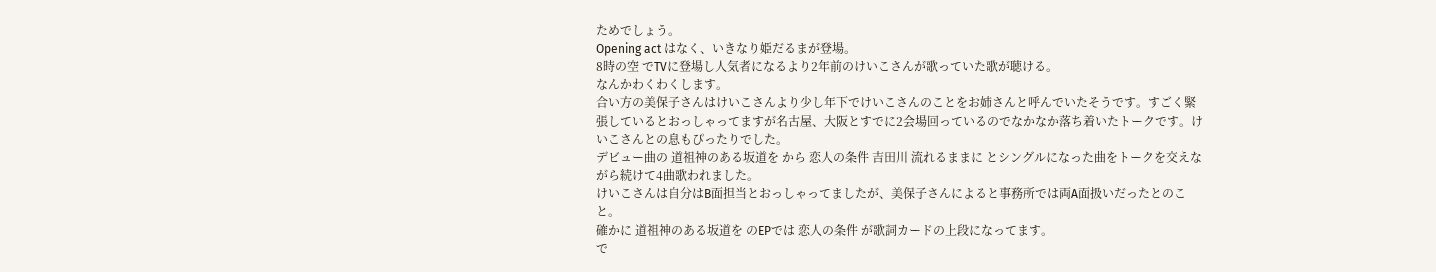ためでしょう。
Opening act はなく、いきなり姫だるまが登場。
8時の空 でTVに登場し人気者になるより2年前のけいこさんが歌っていた歌が聴ける。
なんかわくわくします。
合い方の美保子さんはけいこさんより少し年下でけいこさんのことをお姉さんと呼んでいたそうです。すごく緊張しているとおっしゃってますが名古屋、大阪とすでに2会場回っているのでなかなか落ち着いたトークです。けいこさんとの息もぴったりでした。
デビュー曲の 道祖神のある坂道を から 恋人の条件 吉田川 流れるままに とシングルになった曲をトークを交えながら続けて4曲歌われました。
けいこさんは自分はB面担当とおっしゃってましたが、美保子さんによると事務所では両A面扱いだったとのこと。
確かに 道祖神のある坂道を のEPでは 恋人の条件 が歌詞カードの上段になってます。
で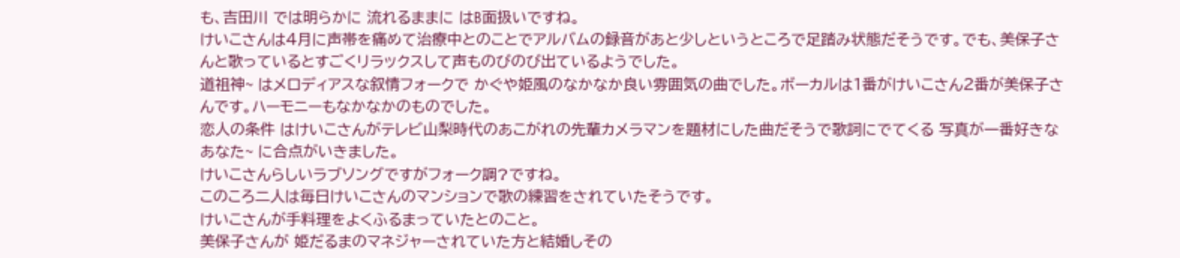も、吉田川 では明らかに 流れるままに はB面扱いですね。
けいこさんは4月に声帯を痛めて治療中とのことでアルバムの録音があと少しというところで足踏み状態だそうです。でも、美保子さんと歌っているとすごくリラックスして声ものびのび出ているようでした。
道祖神~ はメロディアスな叙情フォークで かぐや姫風のなかなか良い雰囲気の曲でした。ボーカルは1番がけいこさん2番が美保子さんです。ハーモニーもなかなかのものでした。
恋人の条件 はけいこさんがテレビ山梨時代のあこがれの先輩カメラマンを題材にした曲だそうで歌詞にでてくる 写真が一番好きなあなた~ に合点がいきました。
けいこさんらしいラブソングですがフォーク調?ですね。
このころ二人は毎日けいこさんのマンションで歌の練習をされていたそうです。
けいこさんが手料理をよくふるまっていたとのこと。
美保子さんが 姫だるまのマネジャーされていた方と結婚しその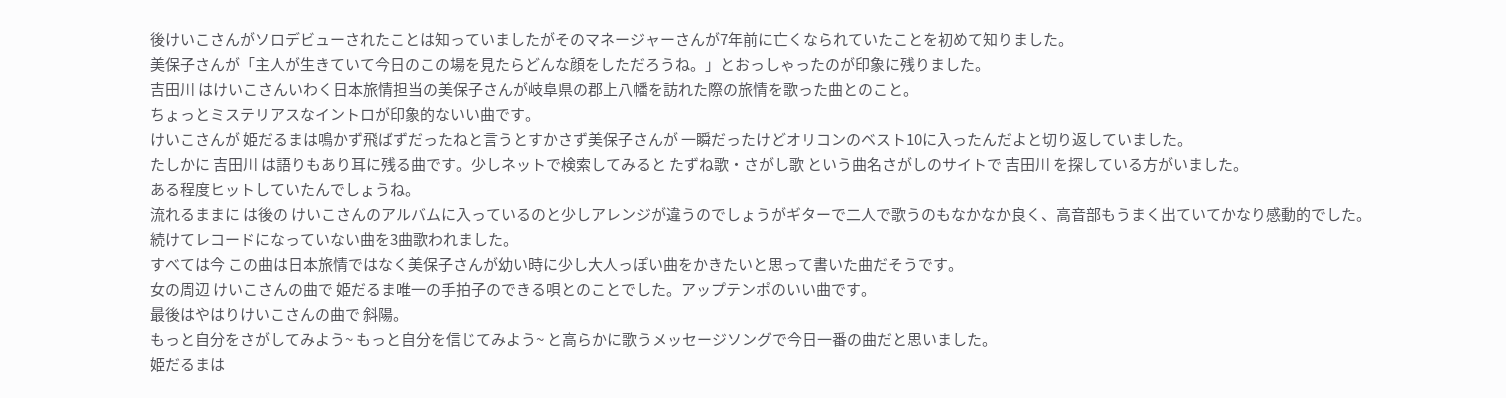後けいこさんがソロデビューされたことは知っていましたがそのマネージャーさんが7年前に亡くなられていたことを初めて知りました。
美保子さんが「主人が生きていて今日のこの場を見たらどんな顔をしただろうね。」とおっしゃったのが印象に残りました。
吉田川 はけいこさんいわく日本旅情担当の美保子さんが岐阜県の郡上八幡を訪れた際の旅情を歌った曲とのこと。
ちょっとミステリアスなイントロが印象的ないい曲です。
けいこさんが 姫だるまは鳴かず飛ばずだったねと言うとすかさず美保子さんが 一瞬だったけどオリコンのベスト10に入ったんだよと切り返していました。
たしかに 吉田川 は語りもあり耳に残る曲です。少しネットで検索してみると たずね歌・さがし歌 という曲名さがしのサイトで 吉田川 を探している方がいました。
ある程度ヒットしていたんでしょうね。
流れるままに は後の けいこさんのアルバムに入っているのと少しアレンジが違うのでしょうがギターで二人で歌うのもなかなか良く、高音部もうまく出ていてかなり感動的でした。
続けてレコードになっていない曲を3曲歌われました。
すべては今 この曲は日本旅情ではなく美保子さんが幼い時に少し大人っぽい曲をかきたいと思って書いた曲だそうです。
女の周辺 けいこさんの曲で 姫だるま唯一の手拍子のできる唄とのことでした。アップテンポのいい曲です。
最後はやはりけいこさんの曲で 斜陽。
もっと自分をさがしてみよう~ もっと自分を信じてみよう~ と高らかに歌うメッセージソングで今日一番の曲だと思いました。
姫だるまは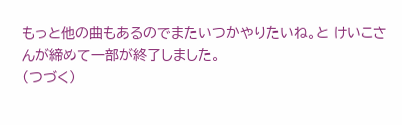もっと他の曲もあるのでまたいつかやりたいね。と けいこさんが締めて一部が終了しました。
(つづく)